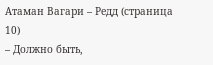Атаман Вагари – Редд (страница 10)
– Должно быть,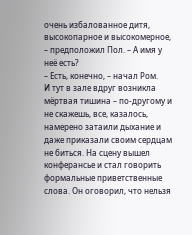очень избалованное дитя, высокопарное и высокомерное, – предположил Пол. – А имя у неё есть?
– Есть, конечно, – начал Ром.
И тут в зале вдруг возникла мёртвая тишина – по-другому и не скажешь, все, казалось, намерено затаили дыхание и даже приказали своим сердцам не биться. На сцену вышел конферансье и стал говорить формальные приветственные слова. Он оговорил, что нельзя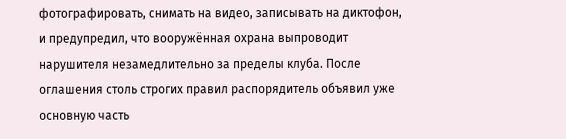фотографировать, снимать на видео, записывать на диктофон, и предупредил, что вооружённая охрана выпроводит нарушителя незамедлительно за пределы клуба. После оглашения столь строгих правил распорядитель объявил уже основную часть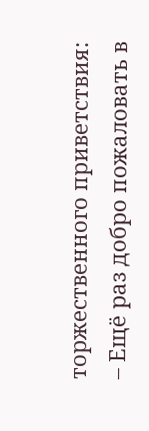торжественного приветствия:
– Ещё раз добро пожаловать в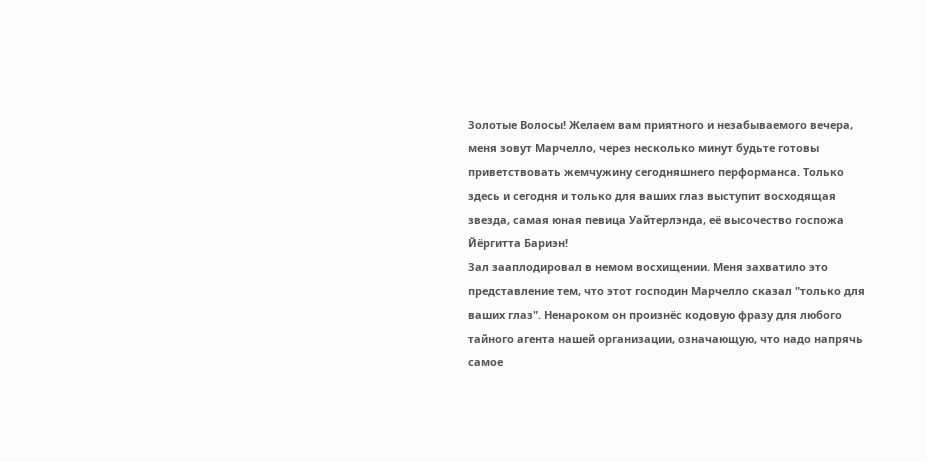Золотые Волосы! Желаем вам приятного и незабываемого вечера, меня зовут Марчелло, через несколько минут будьте готовы приветствовать жемчужину сегодняшнего перформанса. Только здесь и сегодня и только для ваших глаз выступит восходящая звезда, самая юная певица Уайтерлэнда, её высочество госпожа Йёргитта Бариэн!
Зал зааплодировал в немом восхищении. Меня захватило это представление тем, что этот господин Марчелло сказал "только для ваших глаз". Ненароком он произнёс кодовую фразу для любого тайного агента нашей организации, означающую, что надо напрячь самое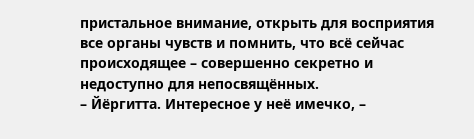пристальное внимание, открыть для восприятия все органы чувств и помнить, что всё сейчас происходящее – совершенно секретно и недоступно для непосвящённых.
– Йёргитта. Интересное у неё имечко, –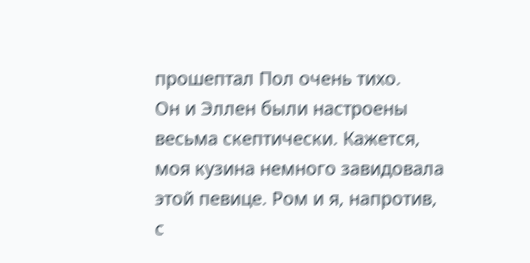прошептал Пол очень тихо.
Он и Эллен были настроены весьма скептически. Кажется, моя кузина немного завидовала этой певице. Ром и я, напротив, с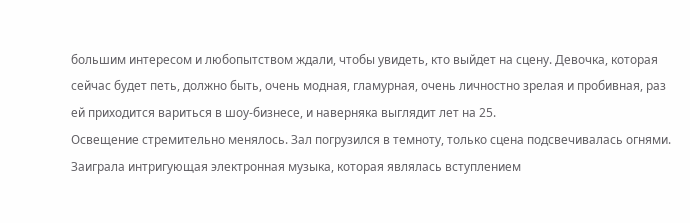большим интересом и любопытством ждали, чтобы увидеть, кто выйдет на сцену. Девочка, которая сейчас будет петь, должно быть, очень модная, гламурная, очень личностно зрелая и пробивная, раз ей приходится вариться в шоу-бизнесе, и наверняка выглядит лет на 25.
Освещение стремительно менялось. Зал погрузился в темноту, только сцена подсвечивалась огнями. Заиграла интригующая электронная музыка, которая являлась вступлением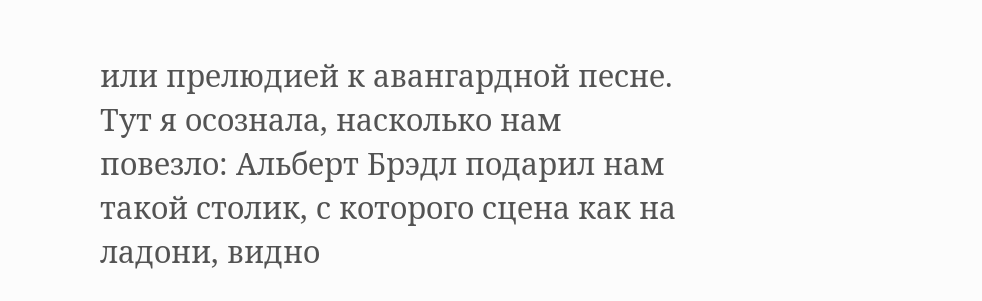или прелюдией к авангардной песне. Тут я осознала, насколько нам повезло: Альберт Брэдл подарил нам такой столик, с которого сцена как на ладони, видно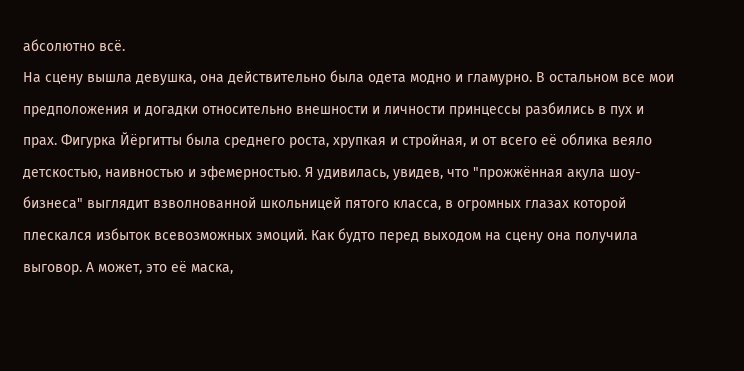абсолютно всё.
На сцену вышла девушка, она действительно была одета модно и гламурно. В остальном все мои предположения и догадки относительно внешности и личности принцессы разбились в пух и прах. Фигурка Йёргитты была среднего роста, хрупкая и стройная, и от всего её облика веяло детскостью, наивностью и эфемерностью. Я удивилась, увидев, что "прожжённая акула шоу-бизнеса" выглядит взволнованной школьницей пятого класса, в огромных глазах которой плескался избыток всевозможных эмоций. Как будто перед выходом на сцену она получила выговор. А может, это её маска,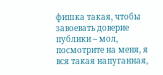фишка такая, чтобы завоевать доверие публики – мол, посмотрите на меня, я вся такая напуганная,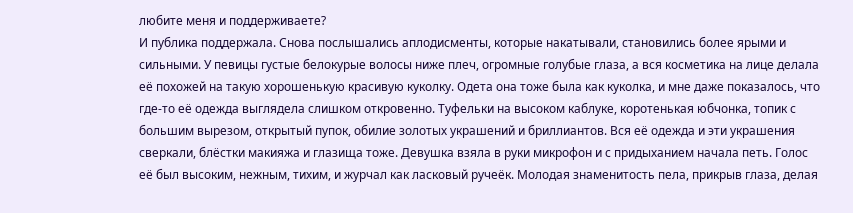любите меня и поддерживаете?
И публика поддержала. Снова послышались аплодисменты, которые накатывали, становились более ярыми и сильными. У певицы густые белокурые волосы ниже плеч, огромные голубые глаза, а вся косметика на лице делала её похожей на такую хорошенькую красивую куколку. Одета она тоже была как куколка, и мне даже показалось, что где-то её одежда выглядела слишком откровенно. Туфельки на высоком каблуке, коротенькая юбчонка, топик с большим вырезом, открытый пупок, обилие золотых украшений и бриллиантов. Вся её одежда и эти украшения сверкали, блёстки макияжа и глазища тоже. Девушка взяла в руки микрофон и с придыханием начала петь. Голос её был высоким, нежным, тихим, и журчал как ласковый ручеёк. Молодая знаменитость пела, прикрыв глаза, делая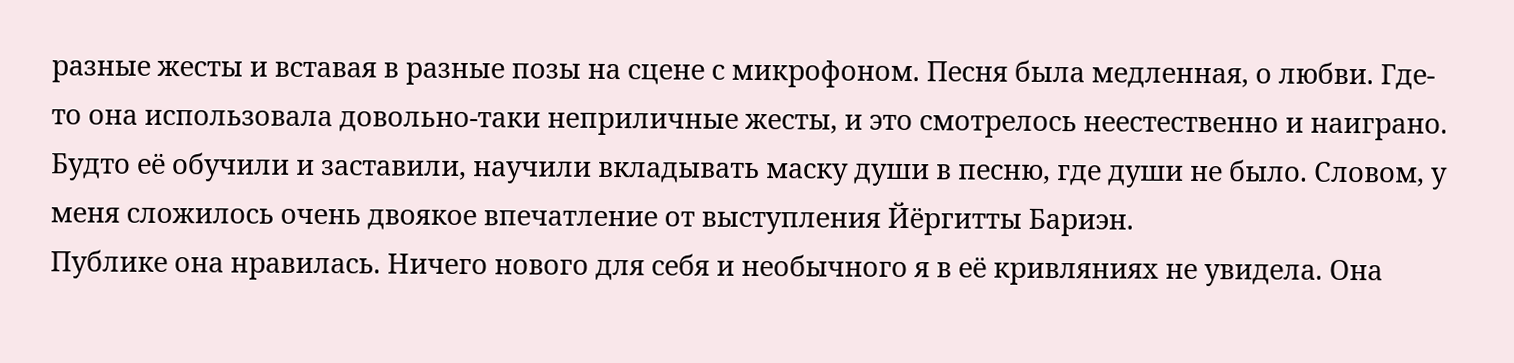разные жесты и вставая в разные позы на сцене с микрофоном. Песня была медленная, о любви. Где-то она использовала довольно-таки неприличные жесты, и это смотрелось неестественно и наиграно. Будто её обучили и заставили, научили вкладывать маску души в песню, где души не было. Словом, у меня сложилось очень двоякое впечатление от выступления Йёргитты Бариэн.
Публике она нравилась. Ничего нового для себя и необычного я в её кривляниях не увидела. Она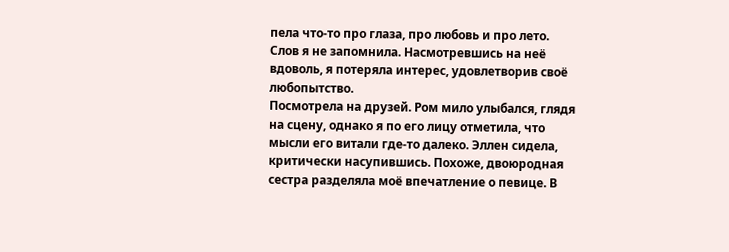пела что-то про глаза, про любовь и про лето. Слов я не запомнила. Насмотревшись на неё вдоволь, я потеряла интерес, удовлетворив своё любопытство.
Посмотрела на друзей. Ром мило улыбался, глядя на сцену, однако я по его лицу отметила, что мысли его витали где-то далеко. Эллен сидела, критически насупившись. Похоже, двоюродная сестра разделяла моё впечатление о певице. В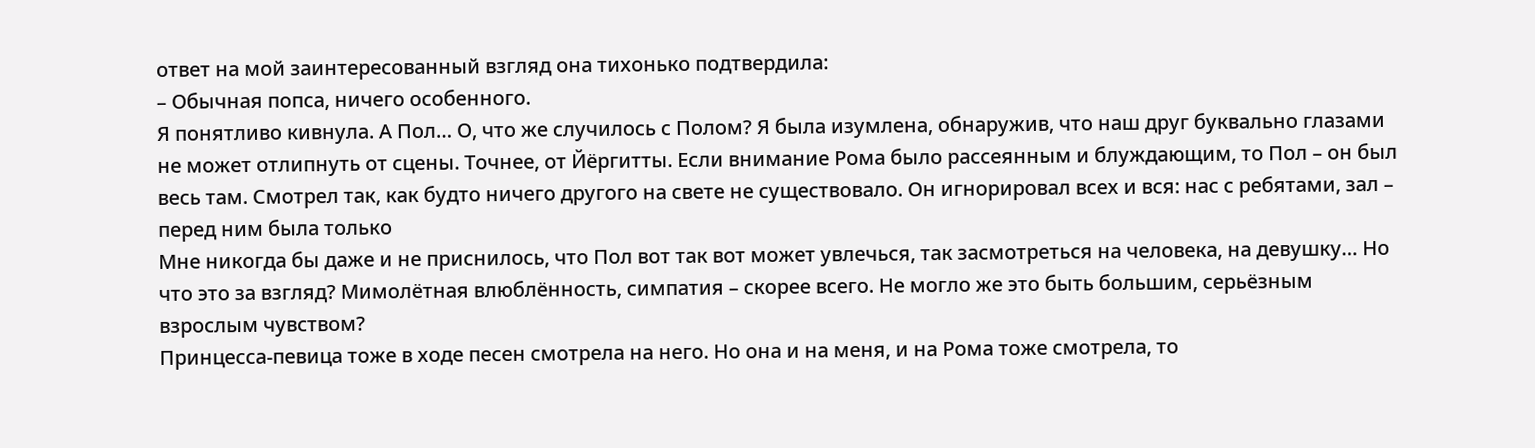ответ на мой заинтересованный взгляд она тихонько подтвердила:
– Обычная попса, ничего особенного.
Я понятливо кивнула. А Пол… О, что же случилось с Полом? Я была изумлена, обнаружив, что наш друг буквально глазами не может отлипнуть от сцены. Точнее, от Йёргитты. Если внимание Рома было рассеянным и блуждающим, то Пол – он был весь там. Смотрел так, как будто ничего другого на свете не существовало. Он игнорировал всех и вся: нас с ребятами, зал – перед ним была только
Мне никогда бы даже и не приснилось, что Пол вот так вот может увлечься, так засмотреться на человека, на девушку… Но что это за взгляд? Мимолётная влюблённость, симпатия – скорее всего. Не могло же это быть большим, серьёзным взрослым чувством?
Принцесса-певица тоже в ходе песен смотрела на него. Но она и на меня, и на Рома тоже смотрела, то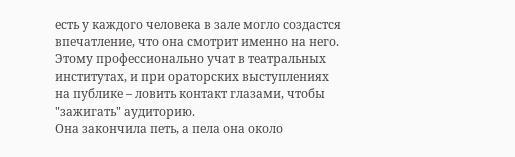есть у каждого человека в зале могло создастся впечатление, что она смотрит именно на него. Этому профессионально учат в театральных институтах, и при ораторских выступлениях на публике – ловить контакт глазами, чтобы "зажигать" аудиторию.
Она закончила петь, а пела она около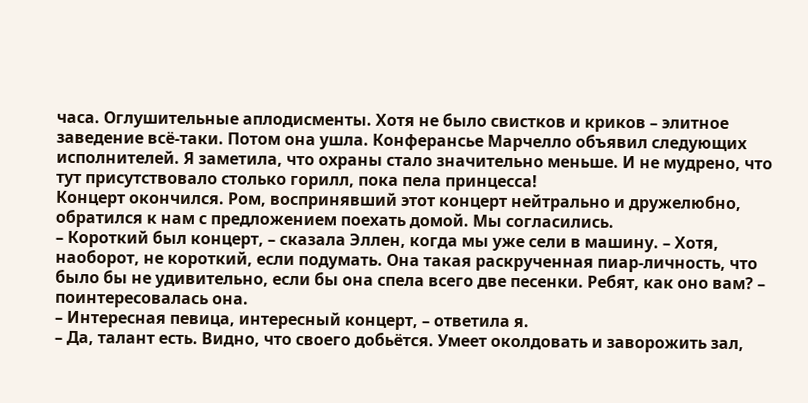часа. Оглушительные аплодисменты. Хотя не было свистков и криков – элитное заведение всё-таки. Потом она ушла. Конферансье Марчелло объявил следующих исполнителей. Я заметила, что охраны стало значительно меньше. И не мудрено, что тут присутствовало столько горилл, пока пела принцесса!
Концерт окончился. Ром, воспринявший этот концерт нейтрально и дружелюбно, обратился к нам с предложением поехать домой. Мы согласились.
– Короткий был концерт, – сказала Эллен, когда мы уже сели в машину. – Хотя, наоборот, не короткий, если подумать. Она такая раскрученная пиар-личность, что было бы не удивительно, если бы она спела всего две песенки. Ребят, как оно вам? – поинтересовалась она.
– Интересная певица, интересный концерт, – ответила я.
– Да, талант есть. Видно, что своего добьётся. Умеет околдовать и заворожить зал,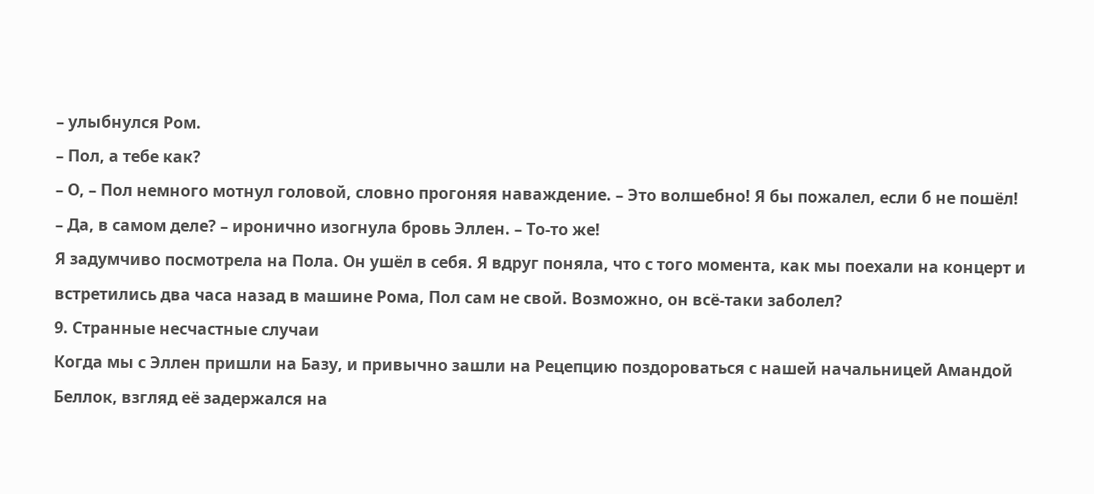– улыбнулся Ром.
– Пол, а тебе как?
– О, – Пол немного мотнул головой, словно прогоняя наваждение. – Это волшебно! Я бы пожалел, если б не пошёл!
– Да, в самом деле? – иронично изогнула бровь Эллен. – То-то же!
Я задумчиво посмотрела на Пола. Он ушёл в себя. Я вдруг поняла, что с того момента, как мы поехали на концерт и встретились два часа назад в машине Рома, Пол сам не свой. Возможно, он всё-таки заболел?
9. Странные несчастные случаи
Когда мы с Эллен пришли на Базу, и привычно зашли на Рецепцию поздороваться с нашей начальницей Амандой Беллок, взгляд её задержался на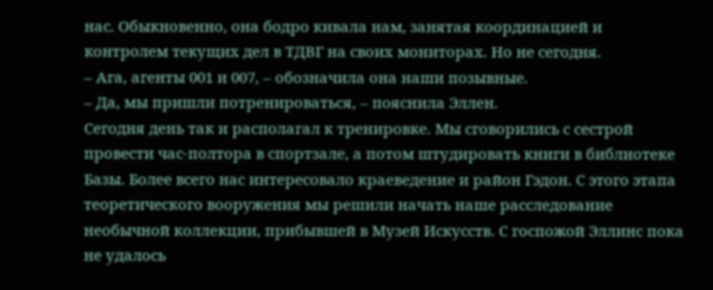нас. Обыкновенно, она бодро кивала нам, занятая координацией и контролем текущих дел в ТДВГ на своих мониторах. Но не сегодня.
– Ага, агенты 001 и 007, – обозначила она наши позывные.
– Да, мы пришли потренироваться, – пояснила Эллен.
Сегодня день так и располагал к тренировке. Мы сговорились с сестрой провести час-полтора в спортзале, а потом штудировать книги в библиотеке Базы. Более всего нас интересовало краеведение и район Гэдон. С этого этапа теоретического вооружения мы решили начать наше расследование необычной коллекции, прибывшей в Музей Искусств. С госпожой Эллинс пока не удалось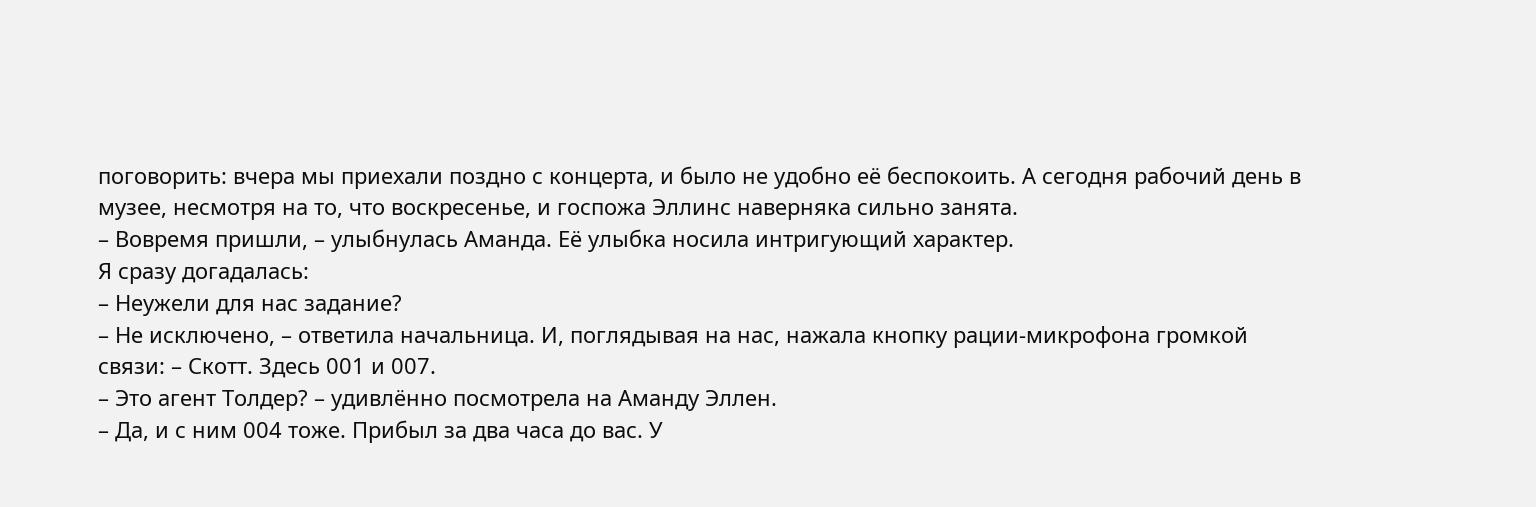поговорить: вчера мы приехали поздно с концерта, и было не удобно её беспокоить. А сегодня рабочий день в музее, несмотря на то, что воскресенье, и госпожа Эллинс наверняка сильно занята.
– Вовремя пришли, – улыбнулась Аманда. Её улыбка носила интригующий характер.
Я сразу догадалась:
– Неужели для нас задание?
– Не исключено, – ответила начальница. И, поглядывая на нас, нажала кнопку рации-микрофона громкой связи: – Скотт. Здесь 001 и 007.
– Это агент Толдер? – удивлённо посмотрела на Аманду Эллен.
– Да, и с ним 004 тоже. Прибыл за два часа до вас. У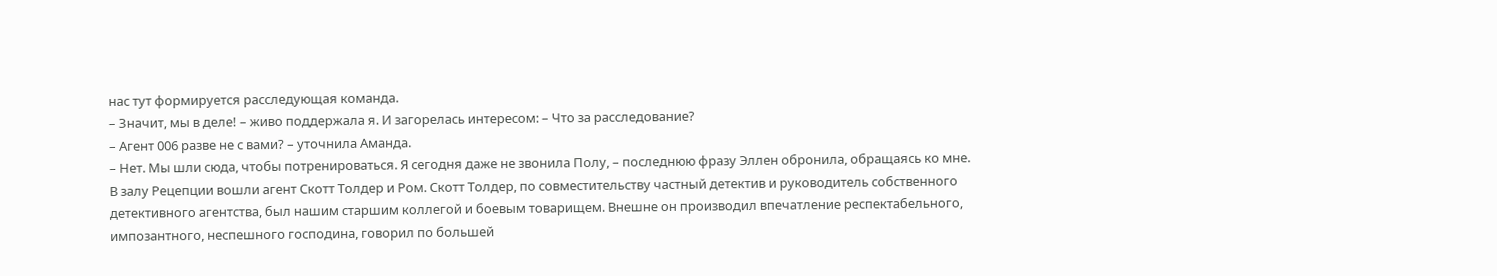нас тут формируется расследующая команда.
– Значит, мы в деле! – живо поддержала я. И загорелась интересом: – Что за расследование?
– Агент 006 разве не с вами? – уточнила Аманда.
– Нет. Мы шли сюда, чтобы потренироваться. Я сегодня даже не звонила Полу, – последнюю фразу Эллен обронила, обращаясь ко мне.
В залу Рецепции вошли агент Скотт Толдер и Ром. Скотт Толдер, по совместительству частный детектив и руководитель собственного детективного агентства, был нашим старшим коллегой и боевым товарищем. Внешне он производил впечатление респектабельного, импозантного, неспешного господина, говорил по большей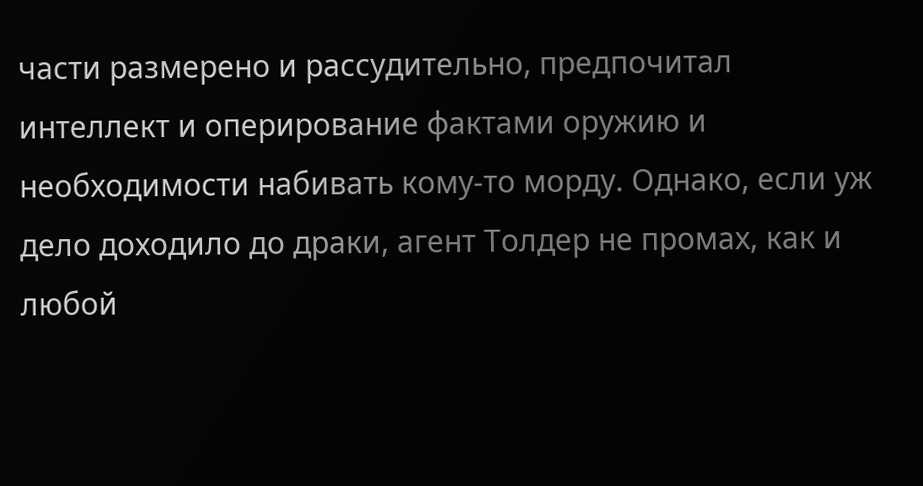части размерено и рассудительно, предпочитал интеллект и оперирование фактами оружию и необходимости набивать кому-то морду. Однако, если уж дело доходило до драки, агент Толдер не промах, как и любой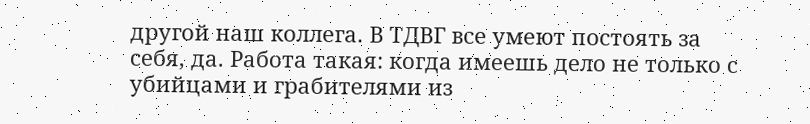другой наш коллега. В ТДВГ все умеют постоять за себя, да. Работа такая: когда имеешь дело не только с убийцами и грабителями из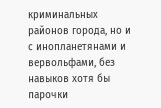криминальных районов города, но и с инопланетянами и вервольфами, без навыков хотя бы парочки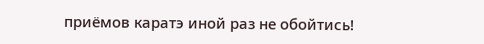приёмов каратэ иной раз не обойтись!